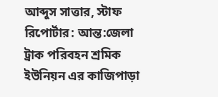আব্দুস সাত্তার, স্টাফ রিপোর্টার: আন্ত:জেলা ট্রাক পরিবহন শ্রমিক ইউনিয়ন এর কাজিপাড়া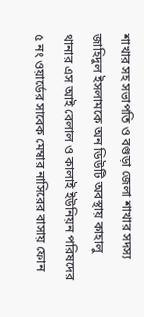শাখার সহ সভাপতি ও বগুড়া জেলা শাখার সদস্য জাহিদুল ইসলামকে অন ডিউটি অবস্থায় কাহালু থানার এস আই বেলাল ও কালাই ইউনিয়ন পরিষদের ৫ নং ওয়ার্ডের সাবেক মেম্বার নাসিরের বাসায় ফোন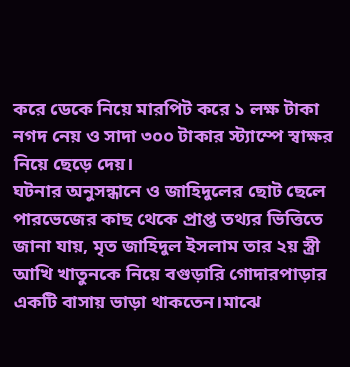করে ডেকে নিয়ে মারপিট করে ১ লক্ষ টাকা নগদ নেয় ও সাদা ৩০০ টাকার স্ট্যাম্পে স্বাক্ষর নিয়ে ছেড়ে দেয়।
ঘটনার অনুসন্ধানে ও জাহিদুলের ছোট ছেলে পারভেজের কাছ থেকে প্রাপ্ত তথ্যর ভিত্তিতে জানা যায়, মৃত জাহিদুল ইসলাম তার ২য় স্ত্রী আখি খাতুনকে নিয়ে বগুড়ারি গোদারপাড়ার একটি বাসায় ভাড়া থাকতেন।মাঝে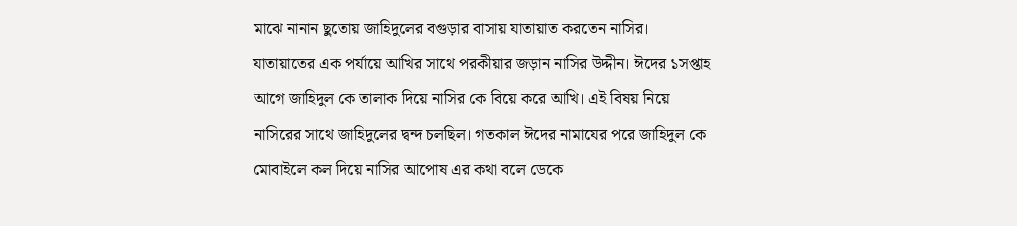মাঝে নানান ছুতোয় জাহিদুলের বগুড়ার বাসায় যাতায়াত করতেন নাসির। যাতায়াতের এক পর্যায়ে আখির সাথে পরকীয়ার জড়ান নাসির উদ্দীন। ঈদের ১সপ্তাহ আগে জাহিদুল কে তালাক দিয়ে নাসির কে বিয়ে করে আখি। এই বিষয় নিয়ে নাসিরের সাথে জাহিদুলের দ্বন্দ চলছিল। গতকাল ঈদের নামাযের পরে জাহিদুল কে মোবাইলে কল দিয়ে নাসির আপোষ এর কথা বলে ডেকে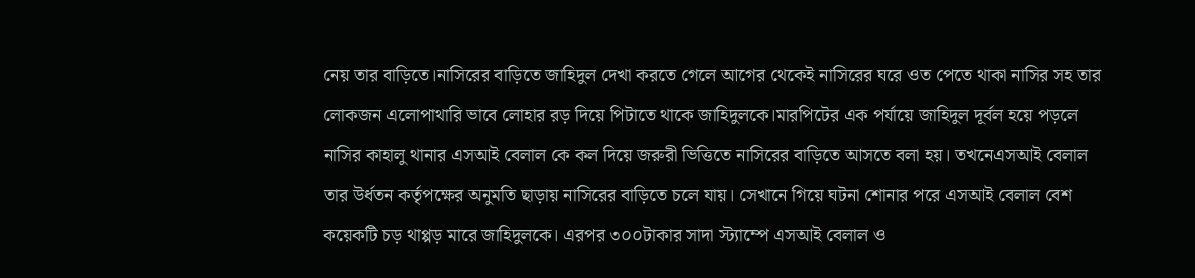নেয় তার বাড়িতে।নাসিরের বাড়িতে জাহিদুল দেখা করতে গেলে আগের থেকেই নাসিরের ঘরে ওত পেতে থাকা নাসির সহ তার লোকজন এলোপাথারি ভাবে লোহার রড় দিয়ে পিটাতে থাকে জাহিদুলকে।মারপিটের এক পর্যায়ে জাহিদুল দূর্বল হয়ে পড়লে নাসির কাহালু থানার এসআই বেলাল কে কল দিয়ে জরুরী ভিত্তিতে নাসিরের বাড়িতে আসতে বলা হয়। তখনেএসআই বেলাল তার উর্ধতন কর্তৃপক্ষের অনুমতি ছাড়ায় নাসিরের বাড়িতে চলে যায়। সেখানে গিয়ে ঘটনা শোনার পরে এসআই বেলাল বেশ কয়েকটি চড় থাপ্পড় মারে জাহিদুলকে। এরপর ৩০০টাকার সাদা স্ট্যাম্পে এসআই বেলাল ও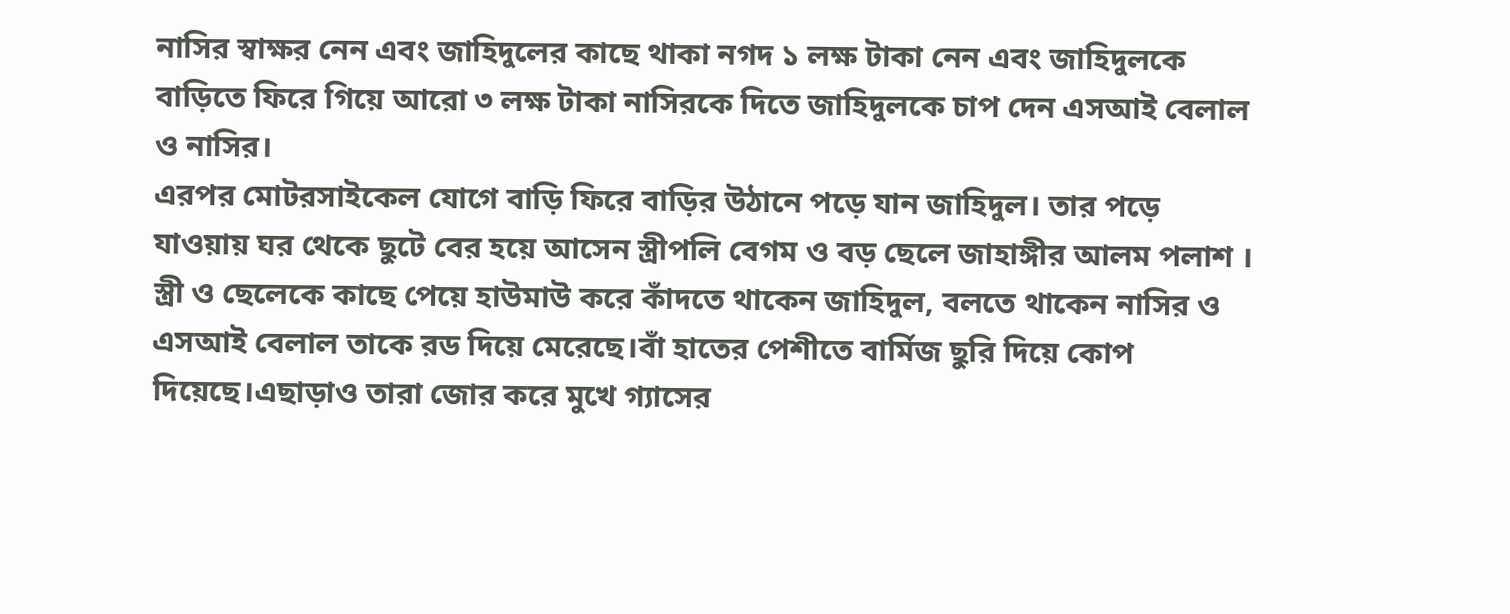নাসির স্বাক্ষর নেন এবং জাহিদুলের কাছে থাকা নগদ ১ লক্ষ টাকা নেন এবং জাহিদুলকে বাড়িতে ফিরে গিয়ে আরো ৩ লক্ষ টাকা নাসিরকে দিতে জাহিদুলকে চাপ দেন এসআই বেলাল ও নাসির।
এরপর মোটরসাইকেল যোগে বাড়ি ফিরে বাড়ির উঠানে পড়ে যান জাহিদুল। তার পড়ে যাওয়ায় ঘর থেকে ছুটে বের হয়ে আসেন স্ত্রীপলি বেগম ও বড় ছেলে জাহাঙ্গীর আলম পলাশ । স্ত্রী ও ছেলেকে কাছে পেয়ে হাউমাউ করে কাঁদতে থাকেন জাহিদুল, বলতে থাকেন নাসির ও এসআই বেলাল তাকে রড দিয়ে মেরেছে।বাঁ হাতের পেশীতে বার্মিজ ছুরি দিয়ে কোপ দিয়েছে।এছাড়াও তারা জোর করে মুখে গ্যাসের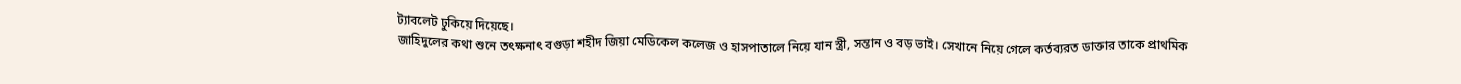ট্যাবলেট ঢুকিয়ে দিয়েছে।
জাহিদুলের কথা শুনে তৎক্ষনাৎ বগুড়া শহীদ জিয়া মেডিকেল কলেজ ও হাসপাতালে নিয়ে যান স্ত্রী, সন্তান ও বড় ভাই। সেখানে নিয়ে গেলে কর্তব্যরত ডাক্তার তাকে প্রাথমিক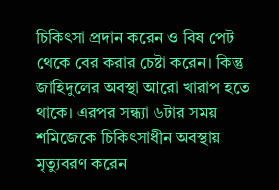চিকিৎসা প্রদান করেন ও বিষ পেট থেকে বের করার চেষ্টা করেন। কিন্তু জাহিদুলের অবস্থা আরো খারাপ হতে থাকে। এরপর সন্ধ্যা ৬টার সময় শমিজেকে চিকিৎসাধীন অবস্থায় মৃত্যুবরণ করেন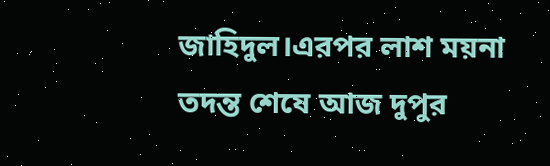জাহিদুল।এরপর লাশ ময়না তদন্ত শেষে আজ দুপুর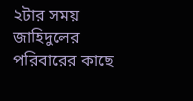২টার সময় জাহিদুলের পরিবারের কাছে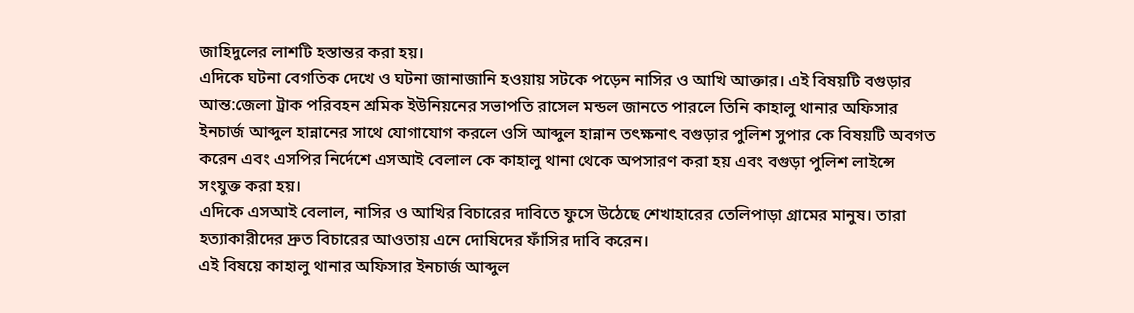জাহিদুলের লাশটি হস্তান্তর করা হয়।
এদিকে ঘটনা বেগতিক দেখে ও ঘটনা জানাজানি হওয়ায় সটকে পড়েন নাসির ও আখি আক্তার। এই বিষয়টি বগুড়ার আন্ত:জেলা ট্রাক পরিবহন শ্রমিক ইউনিয়নের সভাপতি রাসেল মন্ডল জানতে পারলে তিনি কাহালু থানার অফিসার ইনচার্জ আব্দুল হান্নানের সাথে যোগাযোগ করলে ওসি আব্দুল হান্নান তৎক্ষনাৎ বগুড়ার পুলিশ সুপার কে বিষয়টি অবগত করেন এবং এসপির নির্দেশে এসআই বেলাল কে কাহালু থানা থেকে অপসারণ করা হয় এবং বগুড়া পুলিশ লাইন্সে সংযুক্ত করা হয়।
এদিকে এসআই বেলাল, নাসির ও আখির বিচারের দাবিতে ফুসে উঠেছে শেখাহারের তেলিপাড়া গ্রামের মানুষ। তারা হত্যাকারীদের দ্রুত বিচারের আওতায় এনে দোষিদের ফাঁসির দাবি করেন।
এই বিষয়ে কাহালু থানার অফিসার ইনচার্জ আব্দুল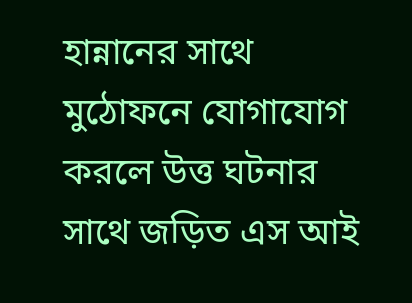হান্নানের সাথে মুঠোফনে যোগাযোগ করলে উত্ত ঘটনার সাথে জড়িত এস আই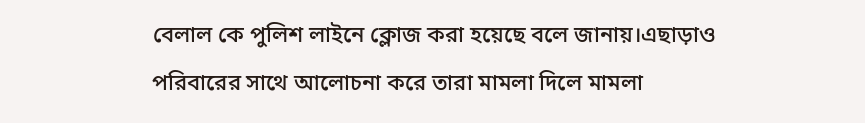বেলাল কে পুলিশ লাইনে ক্লোজ করা হয়েছে বলে জানায়।এছাড়াও পরিবারের সাথে আলোচনা করে তারা মামলা দিলে মামলা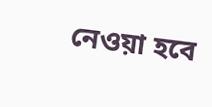নেওয়া হবে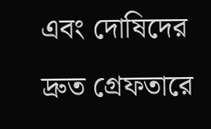এবং দোষিদের দ্রুত গ্রেফতারে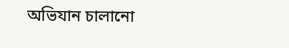অভিযান চালানো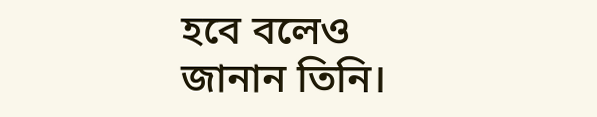হবে বলেও জানান তিনি।